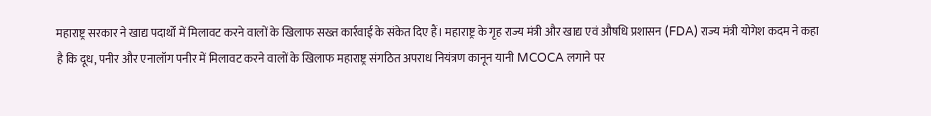महाराष्ट्र सरकार ने खाद्य पदार्थों में मिलावट करने वालों के खिलाफ सख्त कार्रवाई के संकेत दिए हैं। महाराष्ट्र के गृह राज्य मंत्री और खाद्य एवं औषधि प्रशासन (FDA) राज्य मंत्री योगेश कदम ने कहा है कि दूध, पनीर और एनालॉग पनीर में मिलावट करने वालों के खिलाफ महाराष्ट्र संगठित अपराध नियंत्रण कानून यानी MCOCA लगाने पर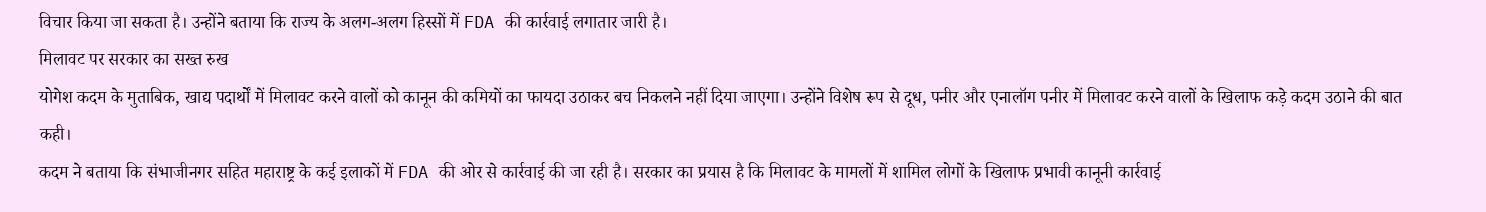विचार किया जा सकता है। उन्होंने बताया कि राज्य के अलग-अलग हिस्सों में FDA की कार्रवाई लगातार जारी है।
मिलावट पर सरकार का सख्त रुख
योगेश कदम के मुताबिक, खाद्य पदार्थों में मिलावट करने वालों को कानून की कमियों का फायदा उठाकर बच निकलने नहीं दिया जाएगा। उन्होंने विशेष रूप से दूध, पनीर और एनालॉग पनीर में मिलावट करने वालों के खिलाफ कड़े कदम उठाने की बात कही।
कदम ने बताया कि संभाजीनगर सहित महाराष्ट्र के कई इलाकों में FDA की ओर से कार्रवाई की जा रही है। सरकार का प्रयास है कि मिलावट के मामलों में शामिल लोगों के खिलाफ प्रभावी कानूनी कार्रवाई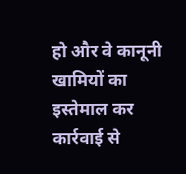हो और वे कानूनी खामियों का इस्तेमाल कर कार्रवाई से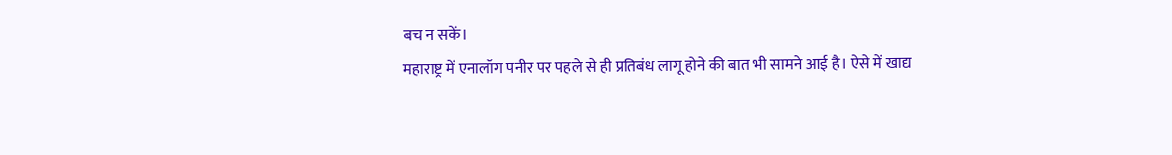बच न सकें।
महाराष्ट्र में एनालॉग पनीर पर पहले से ही प्रतिबंध लागू होने की बात भी सामने आई है। ऐसे में खाद्य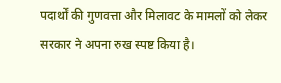पदार्थों की गुणवत्ता और मिलावट के मामलों को लेकर सरकार ने अपना रुख स्पष्ट किया है।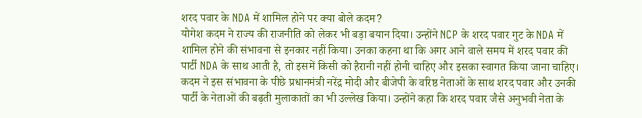शरद पवार के NDA में शामिल होने पर क्या बोले कदम?
योगेश कदम ने राज्य की राजनीति को लेकर भी बड़ा बयान दिया। उन्होंने NCP के शरद पवार गुट के NDA में शामिल होने की संभावना से इनकार नहीं किया। उनका कहना था कि अगर आने वाले समय में शरद पवार की पार्टी NDA के साथ आती है, तो इसमें किसी को हैरानी नहीं होनी चाहिए और इसका स्वागत किया जाना चाहिए।
कदम ने इस संभावना के पीछे प्रधानमंत्री नरेंद्र मोदी और बीजेपी के वरिष्ठ नेताओं के साथ शरद पवार और उनकी पार्टी के नेताओं की बढ़ती मुलाकातों का भी उल्लेख किया। उन्होंने कहा कि शरद पवार जैसे अनुभवी नेता के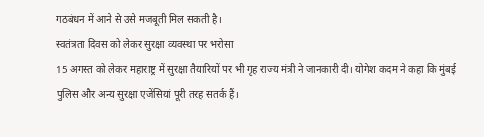गठबंधन में आने से उसे मजबूती मिल सकती है।
स्वतंत्रता दिवस को लेकर सुरक्षा व्यवस्था पर भरोसा
15 अगस्त को लेकर महाराष्ट्र में सुरक्षा तैयारियों पर भी गृह राज्य मंत्री ने जानकारी दी। योगेश कदम ने कहा कि मुंबई पुलिस और अन्य सुरक्षा एजेंसियां पूरी तरह सतर्क हैं।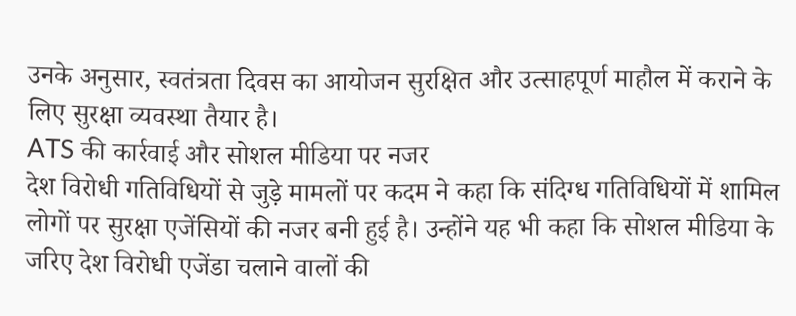उनके अनुसार, स्वतंत्रता दिवस का आयोजन सुरक्षित और उत्साहपूर्ण माहौल में कराने के लिए सुरक्षा व्यवस्था तैयार है।
ATS की कार्रवाई और सोशल मीडिया पर नजर
देश विरोधी गतिविधियों से जुड़े मामलों पर कदम ने कहा कि संदिग्ध गतिविधियों में शामिल लोगों पर सुरक्षा एजेंसियों की नजर बनी हुई है। उन्होंने यह भी कहा कि सोशल मीडिया के जरिए देश विरोधी एजेंडा चलाने वालों की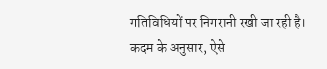गतिविधियों पर निगरानी रखी जा रही है।
कदम के अनुसार, ऐसे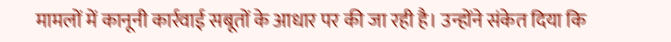मामलों में कानूनी कार्रवाई सबूतों के आधार पर की जा रही है। उन्होंने संकेत दिया कि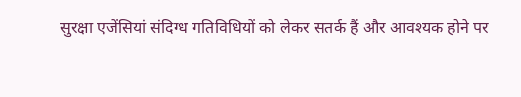सुरक्षा एजेंसियां संदिग्ध गतिविधियों को लेकर सतर्क हैं और आवश्यक होने पर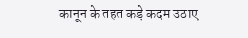कानून के तहत कड़े कदम उठाए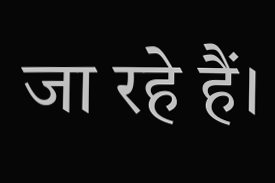जा रहे हैं।